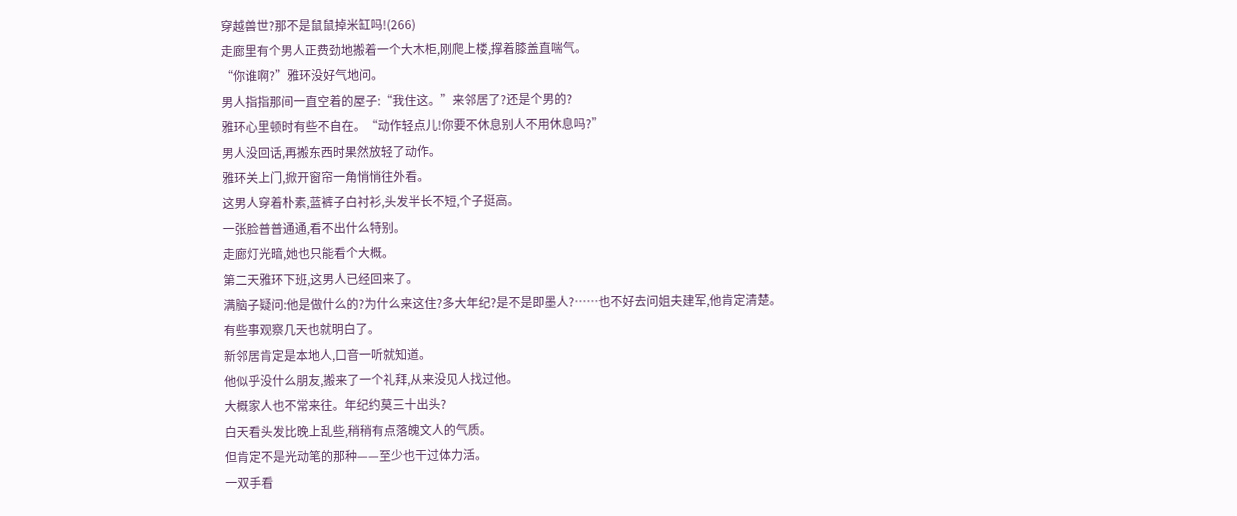穿越兽世?那不是鼠鼠掉米缸吗!(266)
走廊里有个男人正费劲地搬着一个大木柜,刚爬上楼,撑着膝盖直喘气。
“你谁啊?”雅环没好气地问。
男人指指那间一直空着的屋子:“我住这。”来邻居了?还是个男的?
雅环心里顿时有些不自在。“动作轻点儿!你要不休息别人不用休息吗?”
男人没回话,再搬东西时果然放轻了动作。
雅环关上门,掀开窗帘一角悄悄往外看。
这男人穿着朴素,蓝裤子白衬衫,头发半长不短,个子挺高。
一张脸普普通通,看不出什么特别。
走廊灯光暗,她也只能看个大概。
第二天雅环下班,这男人已经回来了。
满脑子疑问:他是做什么的?为什么来这住?多大年纪?是不是即墨人?……也不好去问姐夫建军,他肯定清楚。
有些事观察几天也就明白了。
新邻居肯定是本地人,口音一听就知道。
他似乎没什么朋友,搬来了一个礼拜,从来没见人找过他。
大概家人也不常来往。年纪约莫三十出头?
白天看头发比晚上乱些,稍稍有点落魄文人的气质。
但肯定不是光动笔的那种——至少也干过体力活。
一双手看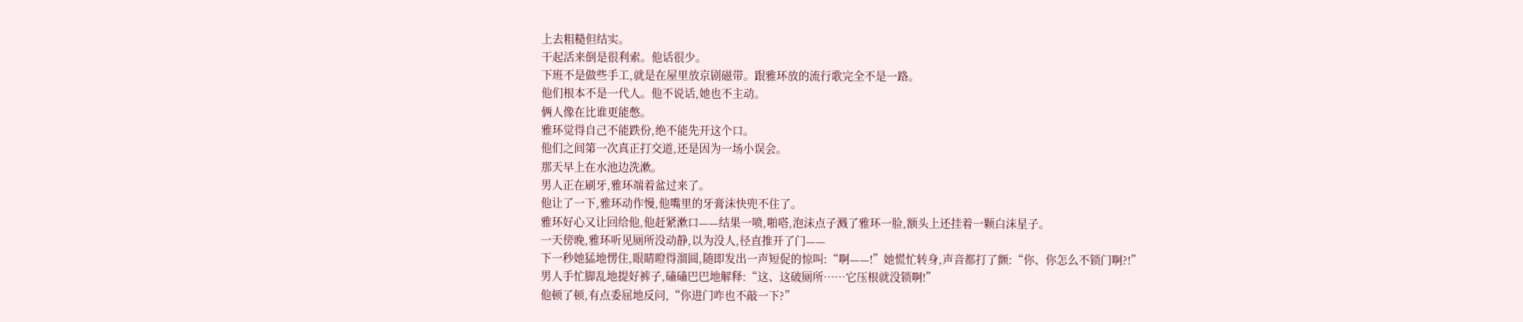上去粗糙但结实。
干起活来倒是很利索。他话很少。
下班不是做些手工,就是在屋里放京剧磁带。跟雅环放的流行歌完全不是一路。
他们根本不是一代人。他不说话,她也不主动。
俩人像在比谁更能憋。
雅环觉得自己不能跌份,绝不能先开这个口。
他们之间第一次真正打交道,还是因为一场小误会。
那天早上在水池边洗漱。
男人正在刷牙,雅环端着盆过来了。
他让了一下,雅环动作慢,他嘴里的牙膏沫快兜不住了。
雅环好心又让回给他,他赶紧漱口——结果一喷,啪嗒,泡沫点子溅了雅环一脸,额头上还挂着一颗白沫星子。
一天傍晚,雅环听见厕所没动静,以为没人,径直推开了门——
下一秒她猛地愣住,眼睛瞪得溜圆,随即发出一声短促的惊叫:“啊——!”她慌忙转身,声音都打了颤:“你、你怎么不锁门啊?!”
男人手忙脚乱地提好裤子,磕磕巴巴地解释:“这、这破厕所……它压根就没锁啊!”
他顿了顿,有点委屈地反问,“你进门咋也不敲一下?”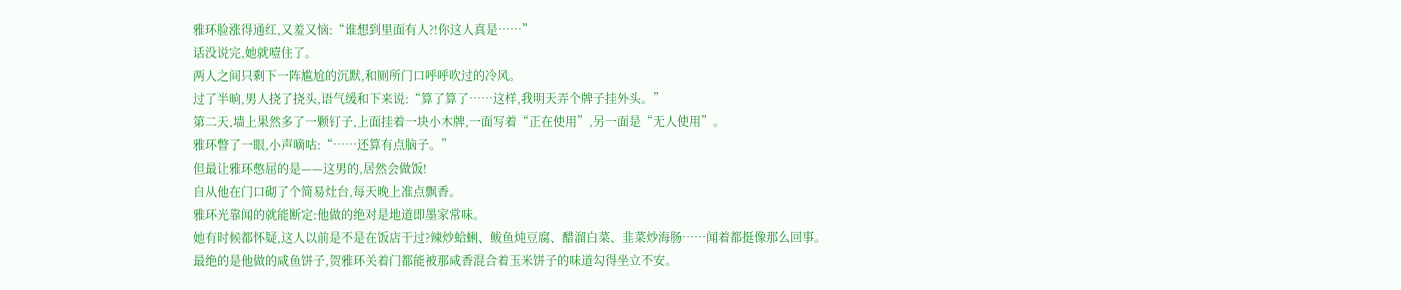雅环脸涨得通红,又羞又恼:“谁想到里面有人?!你这人真是……”
话没说完,她就噎住了。
两人之间只剩下一阵尴尬的沉默,和厕所门口呼呼吹过的冷风。
过了半晌,男人挠了挠头,语气缓和下来说:“算了算了……这样,我明天弄个牌子挂外头。”
第二天,墙上果然多了一颗钉子,上面挂着一块小木牌,一面写着“正在使用”,另一面是“无人使用”。
雅环瞥了一眼,小声嘀咕:“……还算有点脑子。”
但最让雅环憋屈的是——这男的,居然会做饭!
自从他在门口砌了个简易灶台,每天晚上准点飘香。
雅环光靠闻的就能断定:他做的绝对是地道即墨家常味。
她有时候都怀疑,这人以前是不是在饭店干过?辣炒蛤蜊、鲅鱼炖豆腐、醋溜白菜、韭菜炒海肠……闻着都挺像那么回事。
最绝的是他做的咸鱼饼子,贺雅环关着门都能被那咸香混合着玉米饼子的味道勾得坐立不安。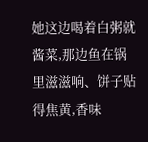她这边喝着白粥就酱菜,那边鱼在锅里滋滋响、饼子贴得焦黄,香味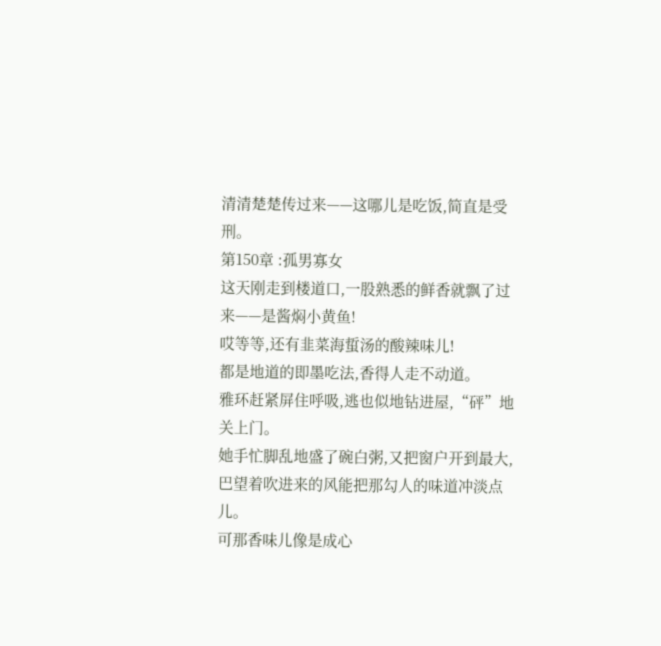清清楚楚传过来——这哪儿是吃饭,简直是受刑。
第150章 :孤男寡女
这天刚走到楼道口,一股熟悉的鲜香就飘了过来——是酱焖小黄鱼!
哎等等,还有韭菜海蜇汤的酸辣味儿!
都是地道的即墨吃法,香得人走不动道。
雅环赶紧屏住呼吸,逃也似地钻进屋,“砰”地关上门。
她手忙脚乱地盛了碗白粥,又把窗户开到最大,巴望着吹进来的风能把那勾人的味道冲淡点儿。
可那香味儿像是成心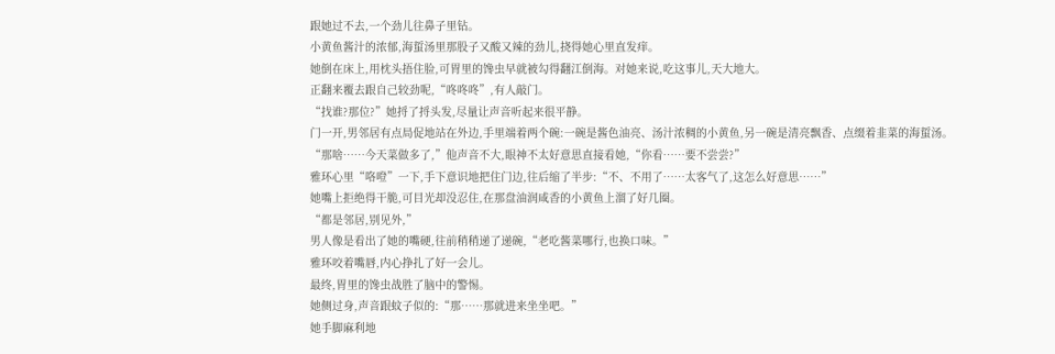跟她过不去,一个劲儿往鼻子里钻。
小黄鱼酱汁的浓郁,海蜇汤里那股子又酸又辣的劲儿,挠得她心里直发痒。
她倒在床上,用枕头捂住脸,可胃里的馋虫早就被勾得翻江倒海。对她来说,吃这事儿,天大地大。
正翻来覆去跟自己较劲呢,“咚咚咚”,有人敲门。
“找谁?那位?”她捋了捋头发,尽量让声音听起来很平静。
门一开,男邻居有点局促地站在外边,手里端着两个碗:一碗是酱色油亮、汤汁浓稠的小黄鱼,另一碗是清亮飘香、点缀着韭菜的海蜇汤。
“那啥……今天菜做多了,”他声音不大,眼神不太好意思直接看她,“你看……要不尝尝?”
雅环心里“咯噔”一下,手下意识地把住门边,往后缩了半步:“不、不用了……太客气了,这怎么好意思……”
她嘴上拒绝得干脆,可目光却没忍住,在那盘油润咸香的小黄鱼上溜了好几圈。
“都是邻居,别见外,”
男人像是看出了她的嘴硬,往前稍稍递了递碗,“老吃酱菜哪行,也换口味。”
雅环咬着嘴唇,内心挣扎了好一会儿。
最终,胃里的馋虫战胜了脑中的警惕。
她侧过身,声音跟蚊子似的:“那……那就进来坐坐吧。”
她手脚麻利地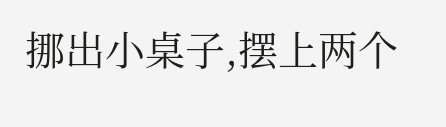挪出小桌子,摆上两个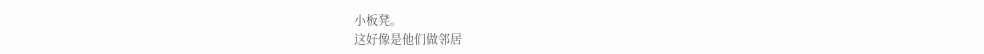小板凳。
这好像是他们做邻居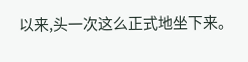以来,头一次这么正式地坐下来。